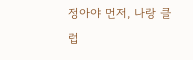정아야 먼저, 나랑 클럽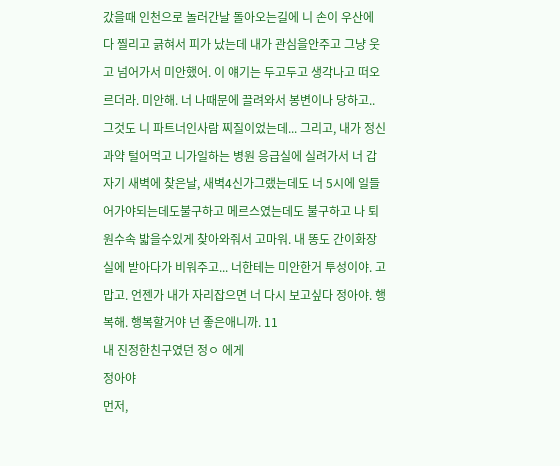갔을때 인천으로 놀러간날 돌아오는길에 니 손이 우산에 다 찔리고 긁혀서 피가 났는데 내가 관심을안주고 그냥 웃고 넘어가서 미안했어. 이 얘기는 두고두고 생각나고 떠오르더라. 미안해. 너 나때문에 끌려와서 봉변이나 당하고.. 그것도 니 파트너인사람 찌질이었는데... 그리고, 내가 정신과약 털어먹고 니가일하는 병원 응급실에 실려가서 너 갑자기 새벽에 찾은날, 새벽4신가그랬는데도 너 5시에 일들어가야되는데도불구하고 메르스였는데도 불구하고 나 퇴원수속 밟을수있게 찾아와줘서 고마워. 내 똥도 간이화장실에 받아다가 비워주고... 너한테는 미안한거 투성이야. 고맙고. 언젠가 내가 자리잡으면 너 다시 보고싶다 정아야. 행복해. 행복할거야 넌 좋은애니까. 11
내 진정한친구였던 정ㅇ 에게
정아야
먼저,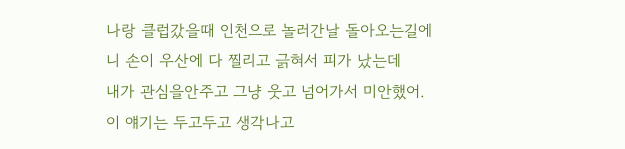나랑 클럽갔을때 인천으로 놀러간날 돌아오는길에
니 손이 우산에 다 찔리고 긁혀서 피가 났는데
내가 관심을안주고 그냥 웃고 넘어가서 미안했어.
이 얘기는 두고두고 생각나고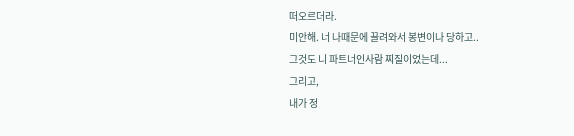떠오르더라.
미안해. 너 나때문에 끌려와서 봉변이나 당하고..
그것도 니 파트너인사람 찌질이었는데...
그리고,
내가 정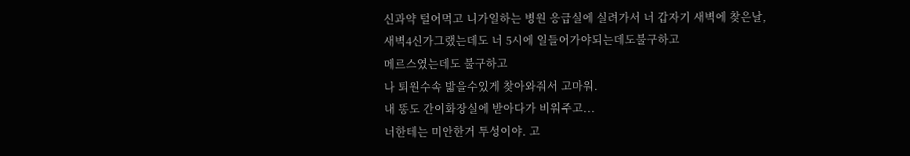신과약 털어먹고 니가일하는 병원 응급실에 실려가서 너 갑자기 새벽에 찾은날,
새벽4신가그랬는데도 너 5시에 일들어가야되는데도불구하고
메르스였는데도 불구하고
나 퇴원수속 밟을수있게 찾아와줘서 고마워.
내 똥도 간이화장실에 받아다가 비워주고...
너한테는 미안한거 투성이야. 고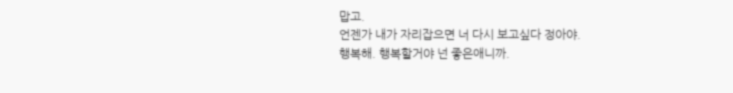맙고.
언젠가 내가 자리잡으면 너 다시 보고싶다 정아야.
행복해. 행복할거야 넌 좋은애니까.